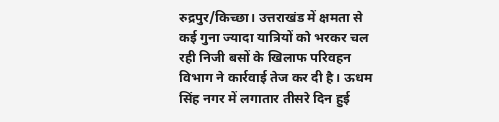रुद्रपुर/किच्छा। उत्तराखंड में क्षमता से कई गुना ज्यादा यात्रियों को भरकर चल रही निजी बसों के खिलाफ परिवहन विभाग ने कार्रवाई तेज कर दी है। ऊधम सिंह नगर में लगातार तीसरे दिन हुई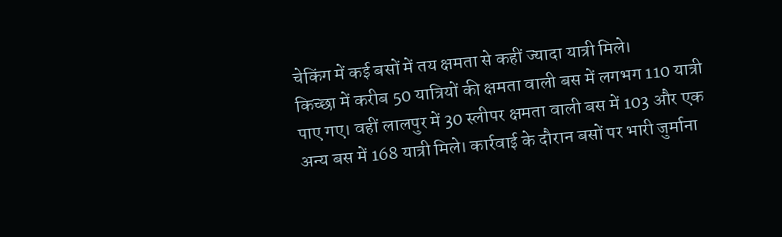चेकिंग में कई बसों में तय क्षमता से कहीं ज्यादा यात्री मिले।
किच्छा में करीब 50 यात्रियों की क्षमता वाली बस में लगभग 110 यात्री पाए गए। वहीं लालपुर में 30 स्लीपर क्षमता वाली बस में 103 और एक अन्य बस में 168 यात्री मिले। कार्रवाई के दौरान बसों पर भारी जुर्माना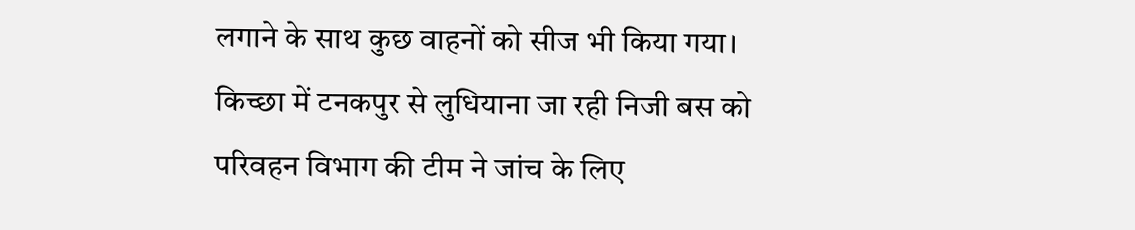लगाने के साथ कुछ वाहनों को सीज भी किया गया।
किच्छा में टनकपुर से लुधियाना जा रही निजी बस को परिवहन विभाग की टीम ने जांच के लिए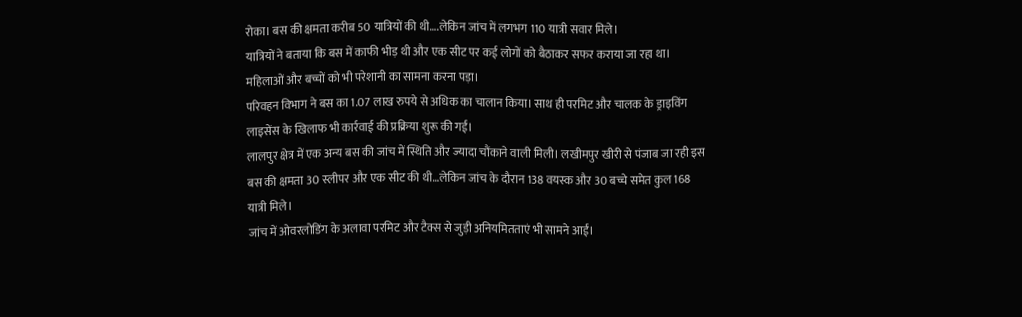रोका। बस की क्षमता करीब 50 यात्रियों की थी….लेकिन जांच में लगभग 110 यात्री सवार मिले।
यात्रियों ने बताया कि बस में काफी भीड़ थी और एक सीट पर कई लोगों को बैठाकर सफर कराया जा रहा था। महिलाओं और बच्चों को भी परेशानी का सामना करना पड़ा।
परिवहन विभाग ने बस का 1.07 लाख रुपये से अधिक का चालान किया। साथ ही परमिट और चालक के ड्राइविंग लाइसेंस के खिलाफ भी कार्रवाई की प्रक्रिया शुरू की गई।
लालपुर क्षेत्र में एक अन्य बस की जांच में स्थिति और ज्यादा चौंकाने वाली मिली। लखीमपुर खीरी से पंजाब जा रही इस बस की क्षमता 30 स्लीपर और एक सीट की थी…लेकिन जांच के दौरान 138 वयस्क और 30 बच्चे समेत कुल 168 यात्री मिले।
जांच में ओवरलोडिंग के अलावा परमिट और टैक्स से जुड़ी अनियमितताएं भी सामने आईं।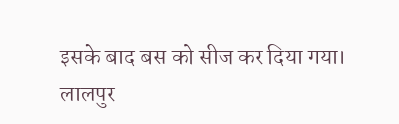इसके बाद बस को सीज कर दिया गया।
लालपुर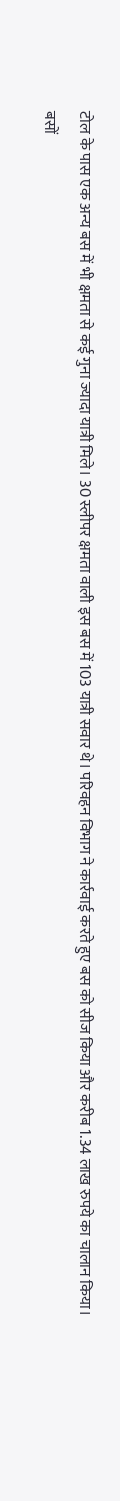टोल के पास एक अन्य बस में भी क्षमता से कई गुना ज्यादा यात्री मिले। 30 स्लीपर क्षमता वाली इस बस में 103 यात्री सवार थे। परिवहन विभाग ने कार्रवाई करते हुए बस को सीज किया और करीब 1.34 लाख रुपये का चालान किया।
बसों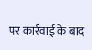पर कार्रवाई के बाद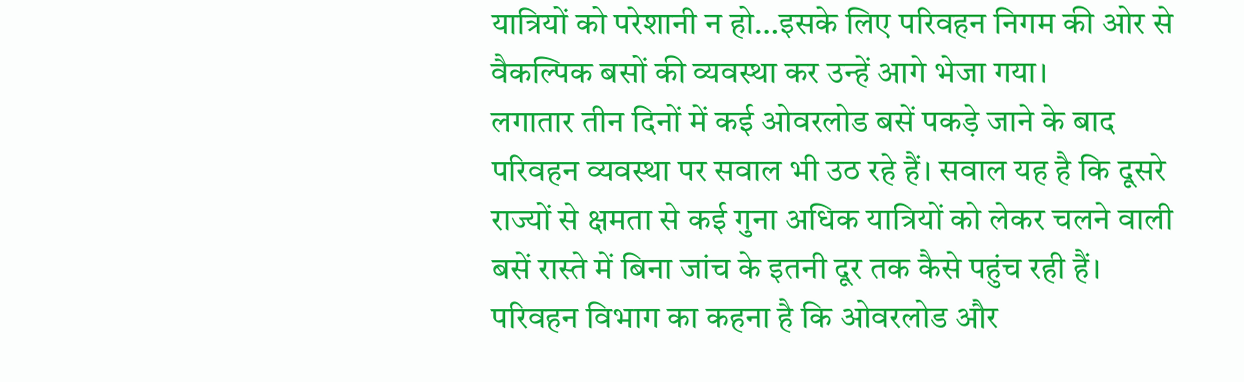यात्रियों को परेशानी न हो…इसके लिए परिवहन निगम की ओर से वैकल्पिक बसों की व्यवस्था कर उन्हें आगे भेजा गया।
लगातार तीन दिनों में कई ओवरलोड बसें पकड़े जाने के बाद परिवहन व्यवस्था पर सवाल भी उठ रहे हैं। सवाल यह है कि दूसरे राज्यों से क्षमता से कई गुना अधिक यात्रियों को लेकर चलने वाली बसें रास्ते में बिना जांच के इतनी दूर तक कैसे पहुंच रही हैं।
परिवहन विभाग का कहना है कि ओवरलोड और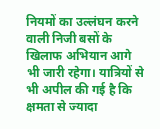नियमों का उल्लंघन करने वाली निजी बसों के खिलाफ अभियान आगे भी जारी रहेगा। यात्रियों से भी अपील की गई है कि क्षमता से ज्यादा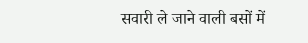सवारी ले जाने वाली बसों में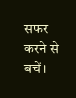सफर करने से बचें।